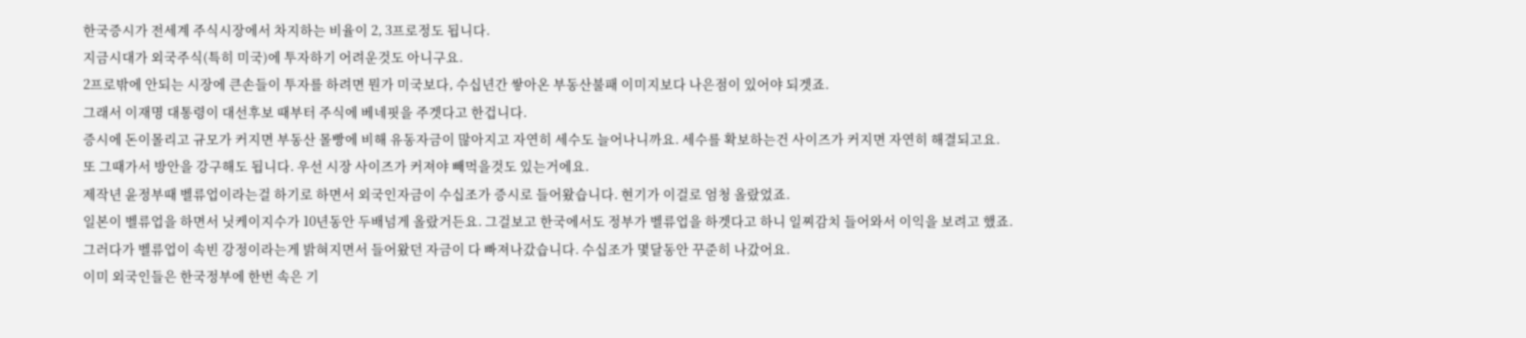한국증시가 전세계 주식시장에서 차지하는 비율이 2, 3프로정도 됩니다.
지금시대가 외국주식(특히 미국)에 투자하기 어려운것도 아니구요.
2프로밖에 안되는 시장에 큰손들이 투자를 하려면 뭔가 미국보다, 수십년간 쌓아온 부동산불패 이미지보다 나은점이 있어야 되겟죠.
그래서 이재명 대통령이 대선후보 때부터 주식에 베네핏을 주겟다고 한겁니다.
증시에 돈이몰리고 규모가 커지면 부동산 몰빵에 비해 유동자금이 많아지고 자연히 세수도 늘어나니까요. 세수를 확보하는건 사이즈가 커지면 자연히 해결되고요.
또 그때가서 방안을 강구해도 됩니다. 우선 시장 사이즈가 커져야 빼먹을것도 있는거에요.
제작년 윤정부때 벨류업이라는걸 하기로 하면서 외국인자금이 수십조가 증시로 들어왔습니다. 현기가 이걸로 엄청 올랐었죠.
일본이 벨류업을 하면서 닛케이지수가 10년동안 두배넘게 올랐거든요. 그걸보고 한국에서도 정부가 벨류업을 하겟다고 하니 일찌감치 들어와서 이익을 보려고 했죠.
그러다가 벨류업이 속빈 강정이라는게 밝혀지면서 들어왔던 자금이 다 빠져나갔습니다. 수십조가 몇달동안 꾸준히 나갔어요.
이미 외국인들은 한국정부에 한번 속은 기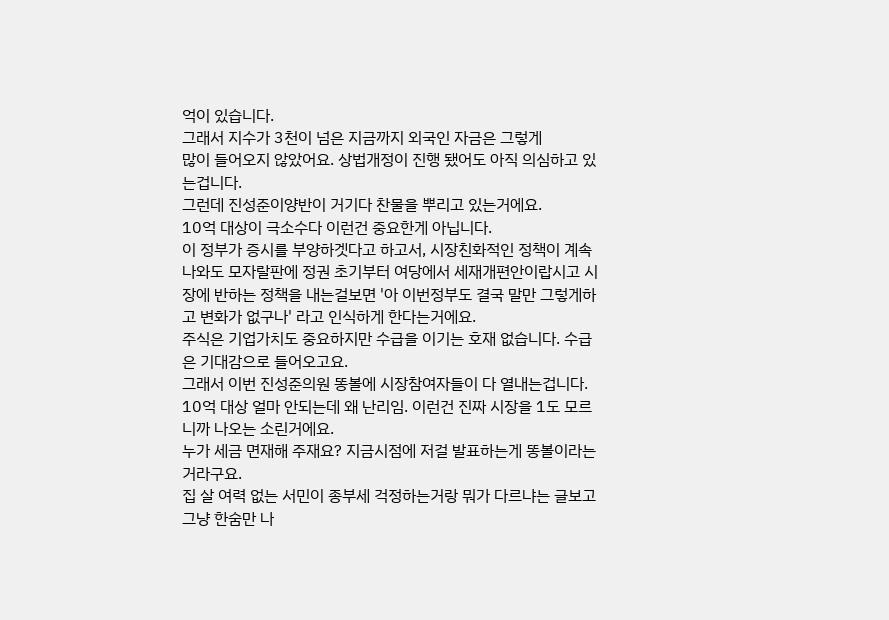억이 있습니다.
그래서 지수가 3천이 넘은 지금까지 외국인 자금은 그렇게
많이 들어오지 않았어요. 상법개정이 진행 됐어도 아직 의심하고 있는겁니다.
그런데 진성준이양반이 거기다 찬물을 뿌리고 있는거에요.
10억 대상이 극소수다 이런건 중요한게 아닙니다.
이 정부가 증시를 부양하겟다고 하고서, 시장친화적인 정책이 계속 나와도 모자랄판에 정권 초기부터 여당에서 세재개편안이랍시고 시장에 반하는 정책을 내는걸보면 '아 이번정부도 결국 말만 그렇게하고 변화가 없구나' 라고 인식하게 한다는거에요.
주식은 기업가치도 중요하지만 수급을 이기는 호재 없습니다. 수급은 기대감으로 들어오고요.
그래서 이번 진성준의원 똥볼에 시장참여자들이 다 열내는겁니다.
10억 대상 얼마 안되는데 왜 난리임. 이런건 진짜 시장을 1도 모르니까 나오는 소린거에요.
누가 세금 면재해 주재요? 지금시점에 저걸 발표하는게 똥볼이라는 거라구요.
집 살 여력 없는 서민이 종부세 걱정하는거랑 뭐가 다르냐는 글보고 그냥 한숨만 나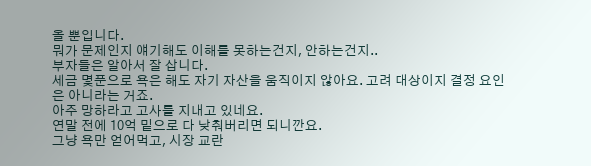올 뿐입니다.
뭐가 문제인지 얘기해도 이해를 못하는건지, 안하는건지..
부자들은 알아서 잘 삽니다.
세금 몇푼으로 욕은 해도 자기 자산을 움직이지 않아요. 고려 대상이지 결정 요인은 아니라는 거죠.
아주 망하라고 고사를 지내고 있네요.
연말 전에 10억 밑으로 다 낮춰버리면 되니깐요.
그냥 욕만 얻어먹고, 시장 교란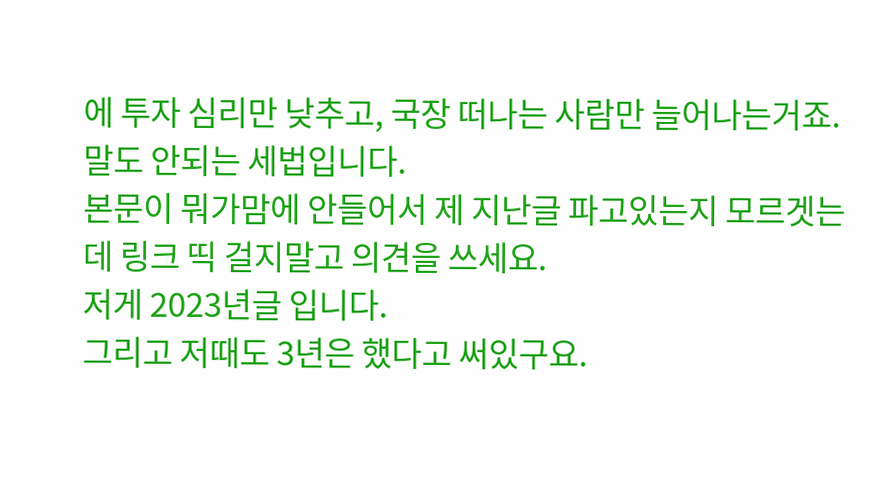에 투자 심리만 낮추고, 국장 떠나는 사람만 늘어나는거죠.
말도 안되는 세법입니다.
본문이 뭐가맘에 안들어서 제 지난글 파고있는지 모르겟는데 링크 띡 걸지말고 의견을 쓰세요.
저게 2023년글 입니다.
그리고 저때도 3년은 했다고 써있구요.